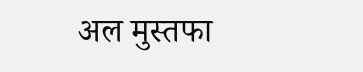अल मुस्तफा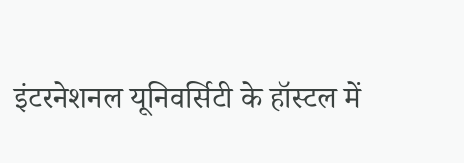इंटरनेशनल यूनिवर्सिटी के हॉस्टल में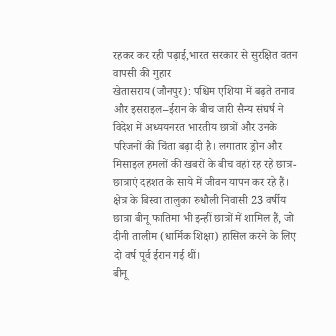रहकर कर रही पढ़ाई,भारत सरकार से सुरक्षित वतन वापसी की गुहार
खेतासराय(जौनपुर): पश्चिम एशिया में बढ़ते तनाव और इसराइल–ईरान के बीच जारी सैन्य संघर्ष ने विदेश में अध्ययनरत भारतीय छात्रों और उनके परिजनों की चिंता बढ़ा दी है। लगातार ड्रोन और मिसाइल हमलों की खबरों के बीच वहां रह रहे छात्र-छात्राएं दहशत के साये में जीवन यापन कर रहे हैं। क्षेत्र के बिस्वा तालुका रुधौली निवासी 23 वर्षीय छात्रा बीनू फातिमा भी इन्हीं छात्रों में शामिल हैं, जो दीनी तालीम (धार्मिक शिक्षा) हासिल करने के लिए दो वर्ष पूर्व ईरान गई थीं।
बीनू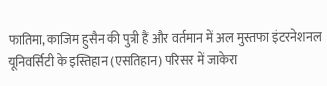फातिमा, काजिम हुसैन की पुत्री हैं और वर्तमान में अल मुस्तफा इंटरनेशनल यूनिवर्सिटी के इस्तिहान (एसतिहान) परिसर में जाकेरा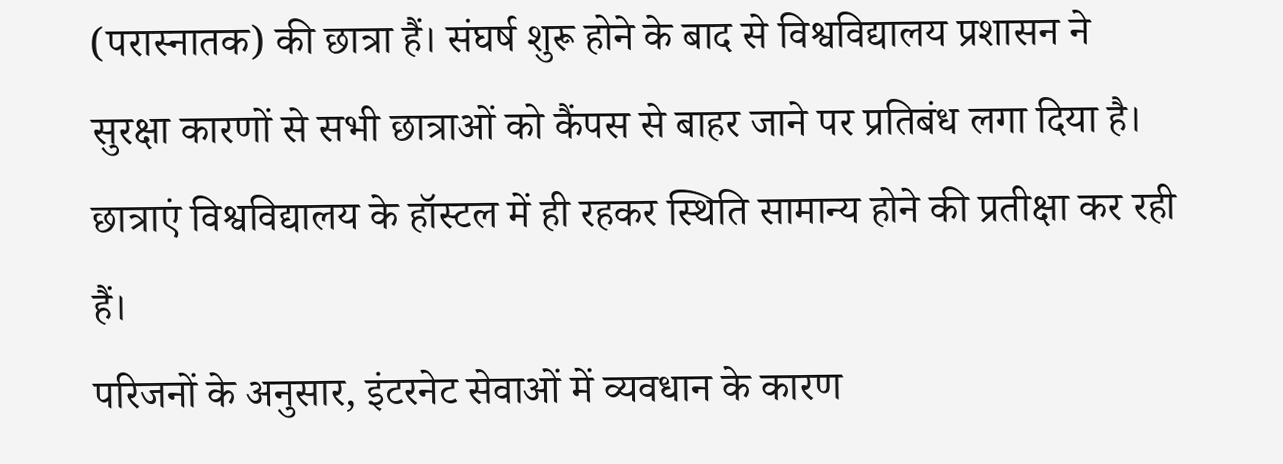(परास्नातक) की छात्रा हैं। संघर्ष शुरू होने के बाद से विश्वविद्यालय प्रशासन ने सुरक्षा कारणों से सभी छात्राओं को कैंपस से बाहर जाने पर प्रतिबंध लगा दिया है। छात्राएं विश्वविद्यालय के हॉस्टल में ही रहकर स्थिति सामान्य होने की प्रतीक्षा कर रही हैं।
परिजनों के अनुसार, इंटरनेट सेवाओं में व्यवधान के कारण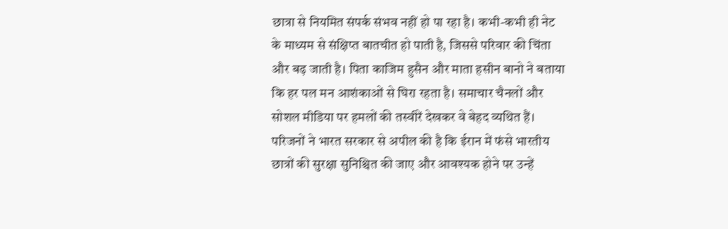छात्रा से नियमित संपर्क संभव नहीं हो पा रहा है। कभी-कभी ही नेट के माध्यम से संक्षिप्त बातचीत हो पाती है, जिससे परिवार की चिंता और बढ़ जाती है। पिता काजिम हुसैन और माता हसीन बानो ने बताया कि हर पल मन आशंकाओं से घिरा रहता है। समाचार चैनलों और सोशल मीडिया पर हमलों की तस्वीरें देखकर वे बेहद व्यथित हैं।
परिजनों ने भारत सरकार से अपील की है कि ईरान में फंसे भारतीय छात्रों की सुरक्षा सुनिश्चित की जाए और आवश्यक होने पर उन्हें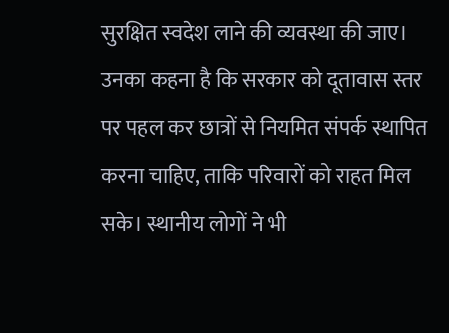सुरक्षित स्वदेश लाने की व्यवस्था की जाए। उनका कहना है कि सरकार को दूतावास स्तर पर पहल कर छात्रों से नियमित संपर्क स्थापित करना चाहिए, ताकि परिवारों को राहत मिल सके। स्थानीय लोगों ने भी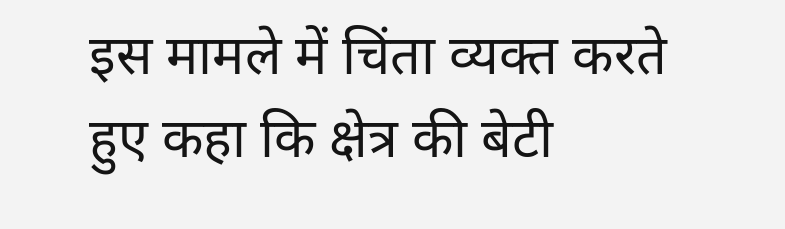इस मामले में चिंता व्यक्त करते हुए कहा कि क्षेत्र की बेटी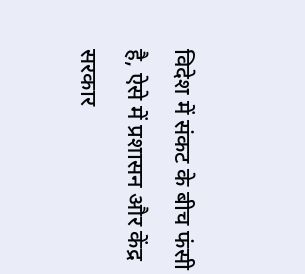विदेश में संकट के बीच फंसी है, ऐसे में प्रशासन और केंद्र सरकार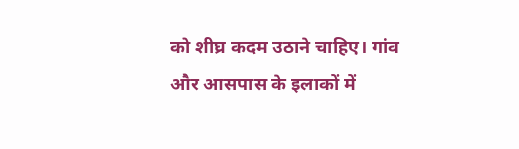को शीघ्र कदम उठाने चाहिए। गांव और आसपास के इलाकों में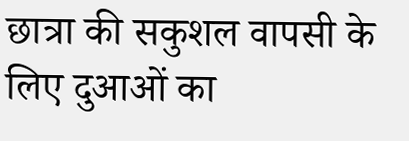छात्रा की सकुशल वापसी के लिए दुआओं का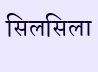सिलसिला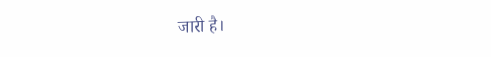जारी है।